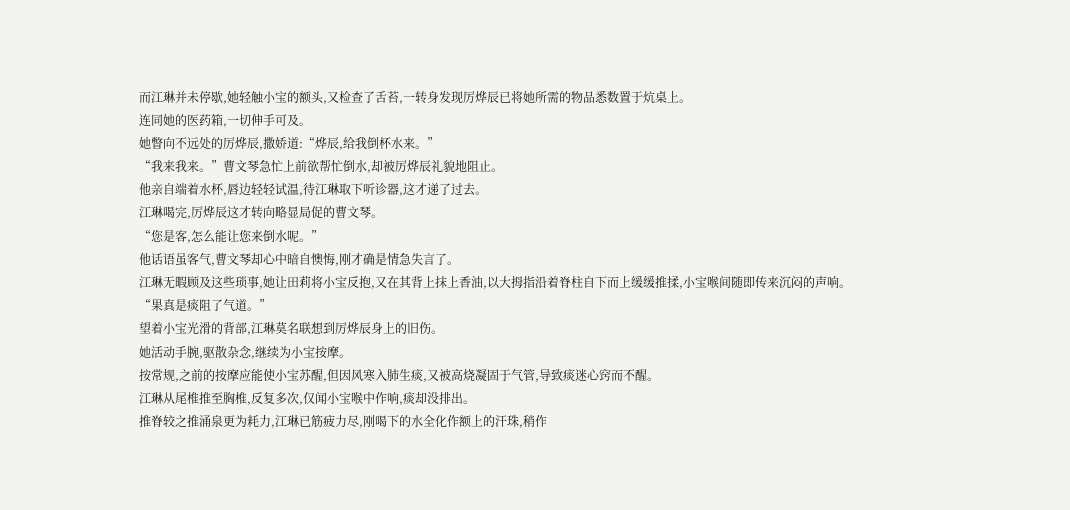而江琳并未停歇,她轻触小宝的额头,又检查了舌苔,一转身发现厉烨辰已将她所需的物品悉数置于炕桌上。
连同她的医药箱,一切伸手可及。
她瞥向不远处的厉烨辰,撒娇道:“烨辰,给我倒杯水来。”
“我来我来。”曹文琴急忙上前欲帮忙倒水,却被厉烨辰礼貌地阻止。
他亲自端着水杯,唇边轻轻试温,待江琳取下听诊器,这才递了过去。
江琳喝完,厉烨辰这才转向略显局促的曹文琴。
“您是客,怎么能让您来倒水呢。”
他话语虽客气,曹文琴却心中暗自懊悔,刚才确是情急失言了。
江琳无暇顾及这些琐事,她让田莉将小宝反抱,又在其背上抹上香油,以大拇指沿着脊柱自下而上缓缓推揉,小宝喉间随即传来沉闷的声响。
“果真是痰阻了气道。”
望着小宝光滑的背部,江琳莫名联想到厉烨辰身上的旧伤。
她活动手腕,驱散杂念,继续为小宝按摩。
按常规,之前的按摩应能使小宝苏醒,但因风寒入肺生痰,又被高烧凝固于气管,导致痰迷心窍而不醒。
江琳从尾椎推至胸椎,反复多次,仅闻小宝喉中作响,痰却没排出。
推脊较之推涌泉更为耗力,江琳已筋疲力尽,刚喝下的水全化作额上的汗珠,稍作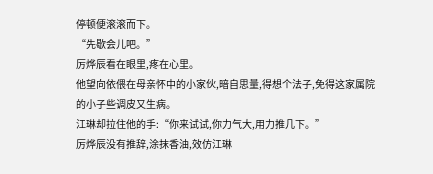停顿便滚滚而下。
“先歇会儿吧。”
厉烨辰看在眼里,疼在心里。
他望向依偎在母亲怀中的小家伙,暗自思量,得想个法子,免得这家属院的小子些调皮又生病。
江琳却拉住他的手:“你来试试,你力气大,用力推几下。”
厉烨辰没有推辞,涂抹香油,效仿江琳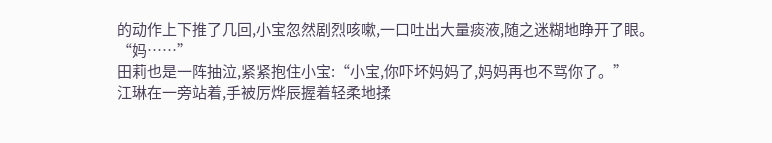的动作上下推了几回,小宝忽然剧烈咳嗽,一口吐出大量痰液,随之迷糊地睁开了眼。
“妈……”
田莉也是一阵抽泣,紧紧抱住小宝:“小宝,你吓坏妈妈了,妈妈再也不骂你了。”
江琳在一旁站着,手被厉烨辰握着轻柔地揉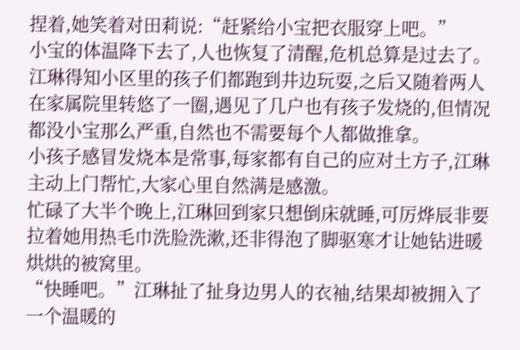捏着,她笑着对田莉说:“赶紧给小宝把衣服穿上吧。”
小宝的体温降下去了,人也恢复了清醒,危机总算是过去了。
江琳得知小区里的孩子们都跑到井边玩耍,之后又随着两人在家属院里转悠了一圈,遇见了几户也有孩子发烧的,但情况都没小宝那么严重,自然也不需要每个人都做推拿。
小孩子感冒发烧本是常事,每家都有自己的应对土方子,江琳主动上门帮忙,大家心里自然满是感激。
忙碌了大半个晚上,江琳回到家只想倒床就睡,可厉烨辰非要拉着她用热毛巾洗脸洗漱,还非得泡了脚驱寒才让她钻进暖烘烘的被窝里。
“快睡吧。”江琳扯了扯身边男人的衣袖,结果却被拥入了一个温暖的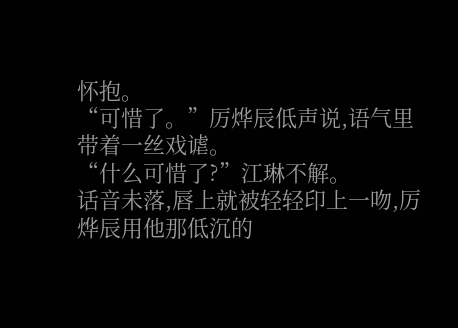怀抱。
“可惜了。”厉烨辰低声说,语气里带着一丝戏谑。
“什么可惜了?”江琳不解。
话音未落,唇上就被轻轻印上一吻,厉烨辰用他那低沉的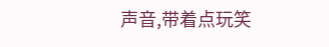声音,带着点玩笑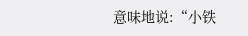意味地说:“小铁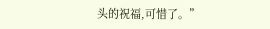头的祝福,可惜了。”